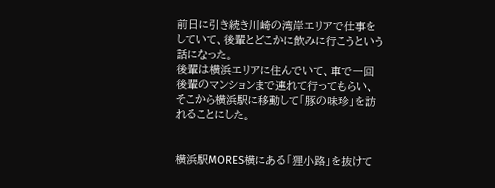前日に引き続き川崎の湾岸エリアで仕事をしていて、後輩とどこかに飲みに行こうという話になった。
後輩は横浜エリアに住んでいて、車で一回後輩のマンションまで連れて行ってもらい、そこから横浜駅に移動して「豚の味珍」を訪れることにした。


横浜駅MORES横にある「狸小路」を抜けて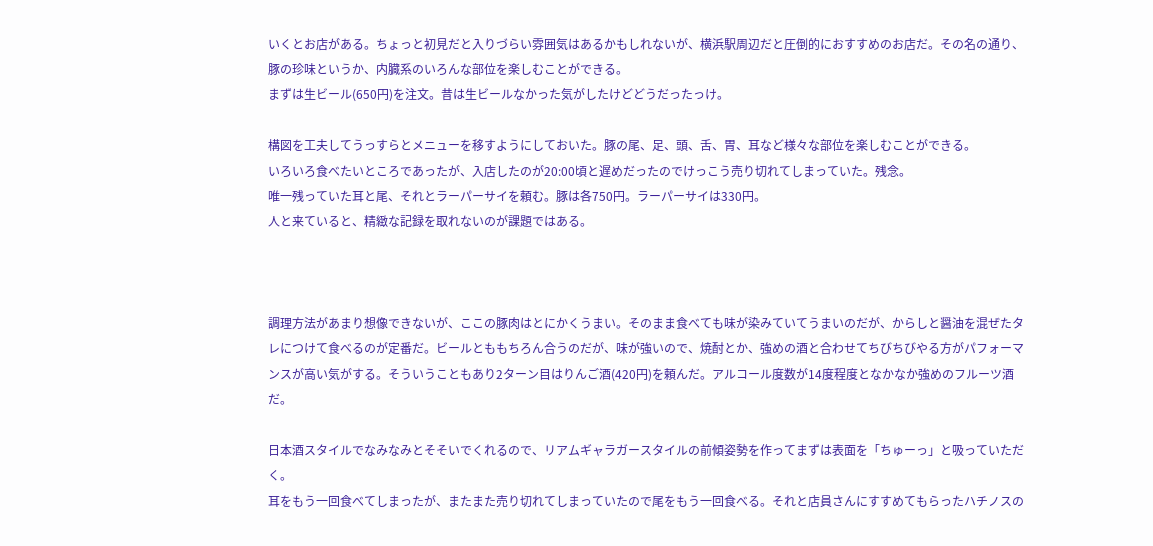いくとお店がある。ちょっと初見だと入りづらい雰囲気はあるかもしれないが、横浜駅周辺だと圧倒的におすすめのお店だ。その名の通り、豚の珍味というか、内臓系のいろんな部位を楽しむことができる。
まずは生ビール(650円)を注文。昔は生ビールなかった気がしたけどどうだったっけ。

構図を工夫してうっすらとメニューを移すようにしておいた。豚の尾、足、頭、舌、胃、耳など様々な部位を楽しむことができる。
いろいろ食べたいところであったが、入店したのが20:00頃と遅めだったのでけっこう売り切れてしまっていた。残念。
唯一残っていた耳と尾、それとラーパーサイを頼む。豚は各750円。ラーパーサイは330円。
人と来ていると、精緻な記録を取れないのが課題ではある。



調理方法があまり想像できないが、ここの豚肉はとにかくうまい。そのまま食べても味が染みていてうまいのだが、からしと醤油を混ぜたタレにつけて食べるのが定番だ。ビールとももちろん合うのだが、味が強いので、焼酎とか、強めの酒と合わせてちびちびやる方がパフォーマンスが高い気がする。そういうこともあり2ターン目はりんご酒(420円)を頼んだ。アルコール度数が14度程度となかなか強めのフルーツ酒だ。

日本酒スタイルでなみなみとそそいでくれるので、リアムギャラガースタイルの前傾姿勢を作ってまずは表面を「ちゅーっ」と吸っていただく。
耳をもう一回食べてしまったが、またまた売り切れてしまっていたので尾をもう一回食べる。それと店員さんにすすめてもらったハチノスの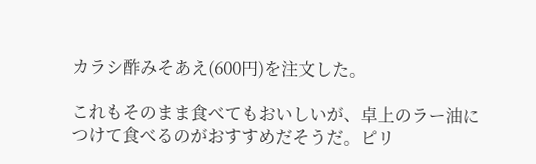カラシ酢みそあえ(600円)を注文した。

これもそのまま食べてもおいしいが、卓上のラー油につけて食べるのがおすすめだそうだ。ピリ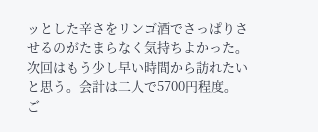ッとした辛さをリンゴ酒でさっぱりさせるのがたまらなく気持ちよかった。
次回はもう少し早い時間から訪れたいと思う。会計は二人で5700円程度。ご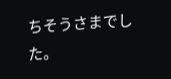ちそうさまでした。